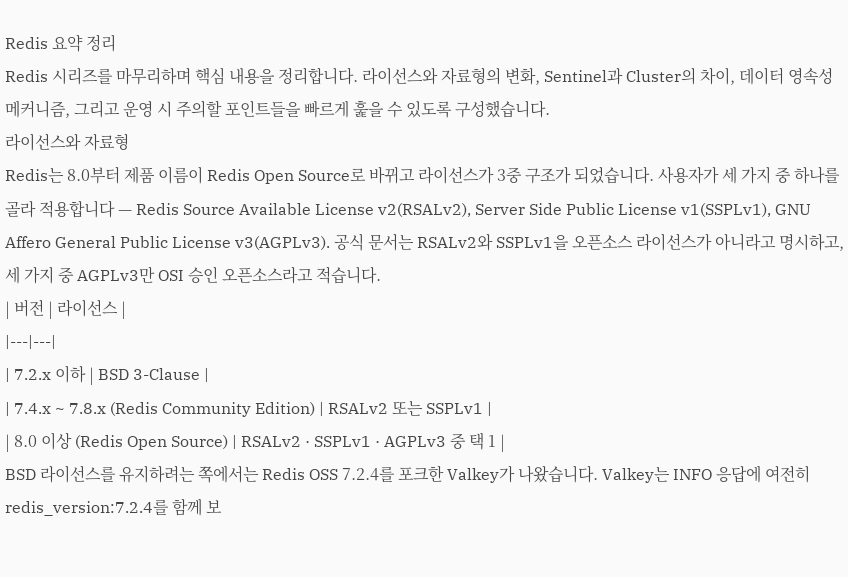Redis 요약 정리
Redis 시리즈를 마무리하며 핵심 내용을 정리합니다. 라이선스와 자료형의 변화, Sentinel과 Cluster의 차이, 데이터 영속성 메커니즘, 그리고 운영 시 주의할 포인트들을 빠르게 훑을 수 있도록 구성했습니다.
라이선스와 자료형
Redis는 8.0부터 제품 이름이 Redis Open Source로 바뀌고 라이선스가 3중 구조가 되었습니다. 사용자가 세 가지 중 하나를 골라 적용합니다 — Redis Source Available License v2(RSALv2), Server Side Public License v1(SSPLv1), GNU Affero General Public License v3(AGPLv3). 공식 문서는 RSALv2와 SSPLv1을 오픈소스 라이선스가 아니라고 명시하고, 세 가지 중 AGPLv3만 OSI 승인 오픈소스라고 적습니다.
| 버전 | 라이선스 |
|---|---|
| 7.2.x 이하 | BSD 3-Clause |
| 7.4.x ~ 7.8.x (Redis Community Edition) | RSALv2 또는 SSPLv1 |
| 8.0 이상 (Redis Open Source) | RSALv2 · SSPLv1 · AGPLv3 중 택 1 |
BSD 라이선스를 유지하려는 쪽에서는 Redis OSS 7.2.4를 포크한 Valkey가 나왔습니다. Valkey는 INFO 응답에 여전히 redis_version:7.2.4를 함께 보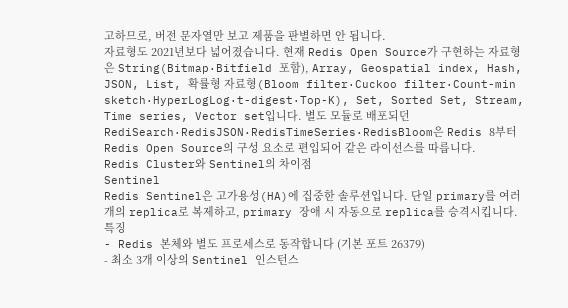고하므로, 버전 문자열만 보고 제품을 판별하면 안 됩니다.
자료형도 2021년보다 넓어졌습니다. 현재 Redis Open Source가 구현하는 자료형은 String(Bitmap·Bitfield 포함), Array, Geospatial index, Hash, JSON, List, 확률형 자료형(Bloom filter·Cuckoo filter·Count-min sketch·HyperLogLog·t-digest·Top-K), Set, Sorted Set, Stream, Time series, Vector set입니다. 별도 모듈로 배포되던 RediSearch·RedisJSON·RedisTimeSeries·RedisBloom은 Redis 8부터 Redis Open Source의 구성 요소로 편입되어 같은 라이선스를 따릅니다.
Redis Cluster와 Sentinel의 차이점
Sentinel
Redis Sentinel은 고가용성(HA)에 집중한 솔루션입니다. 단일 primary를 여러 개의 replica로 복제하고, primary 장애 시 자동으로 replica를 승격시킵니다.
특징
- Redis 본체와 별도 프로세스로 동작합니다 (기본 포트 26379)
- 최소 3개 이상의 Sentinel 인스턴스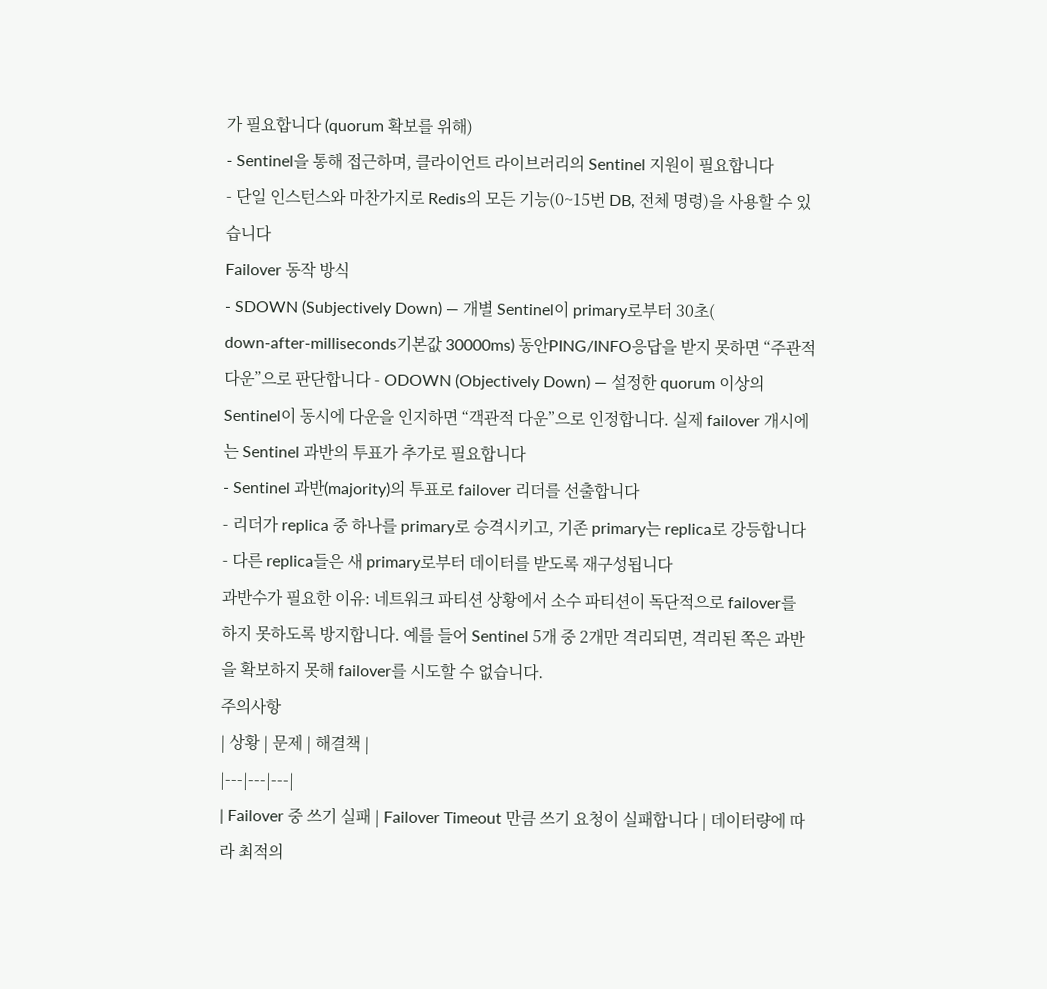가 필요합니다 (quorum 확보를 위해)
- Sentinel을 통해 접근하며, 클라이언트 라이브러리의 Sentinel 지원이 필요합니다
- 단일 인스턴스와 마찬가지로 Redis의 모든 기능(0~15번 DB, 전체 명령)을 사용할 수 있습니다
Failover 동작 방식
- SDOWN (Subjectively Down) — 개별 Sentinel이 primary로부터 30초(
down-after-milliseconds기본값 30000ms) 동안PING/INFO응답을 받지 못하면 “주관적 다운”으로 판단합니다 - ODOWN (Objectively Down) — 설정한 quorum 이상의 Sentinel이 동시에 다운을 인지하면 “객관적 다운”으로 인정합니다. 실제 failover 개시에는 Sentinel 과반의 투표가 추가로 필요합니다
- Sentinel 과반(majority)의 투표로 failover 리더를 선출합니다
- 리더가 replica 중 하나를 primary로 승격시키고, 기존 primary는 replica로 강등합니다
- 다른 replica들은 새 primary로부터 데이터를 받도록 재구성됩니다
과반수가 필요한 이유: 네트워크 파티션 상황에서 소수 파티션이 독단적으로 failover를 하지 못하도록 방지합니다. 예를 들어 Sentinel 5개 중 2개만 격리되면, 격리된 쪽은 과반을 확보하지 못해 failover를 시도할 수 없습니다.
주의사항
| 상황 | 문제 | 해결책 |
|---|---|---|
| Failover 중 쓰기 실패 | Failover Timeout 만큼 쓰기 요청이 실패합니다 | 데이터량에 따라 최적의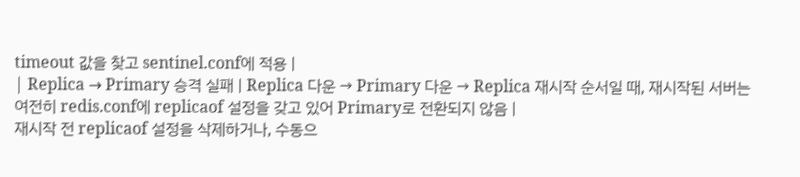timeout 값을 찾고 sentinel.conf에 적용 |
| Replica → Primary 승격 실패 | Replica 다운 → Primary 다운 → Replica 재시작 순서일 때, 재시작된 서버는 여전히 redis.conf에 replicaof 설정을 갖고 있어 Primary로 전환되지 않음 |
재시작 전 replicaof 설정을 삭제하거나, 수동으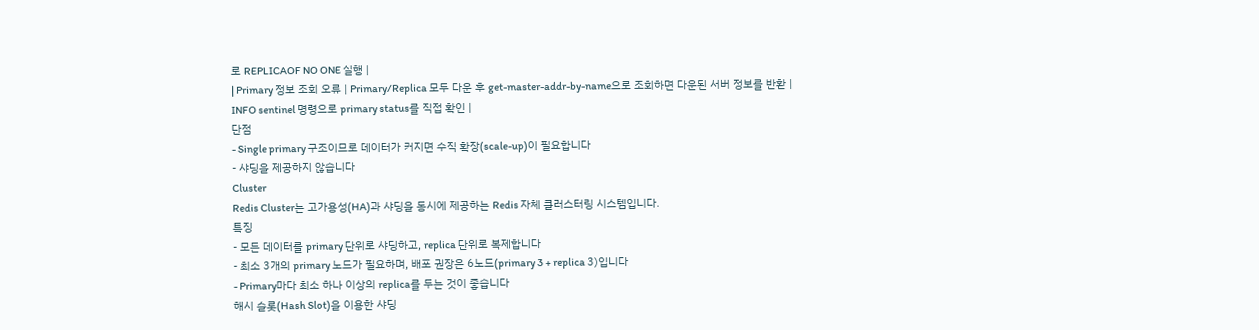로 REPLICAOF NO ONE 실행 |
| Primary 정보 조회 오류 | Primary/Replica 모두 다운 후 get-master-addr-by-name으로 조회하면 다운된 서버 정보를 반환 |
INFO sentinel 명령으로 primary status를 직접 확인 |
단점
- Single primary 구조이므로 데이터가 커지면 수직 확장(scale-up)이 필요합니다
- 샤딩을 제공하지 않습니다
Cluster
Redis Cluster는 고가용성(HA)과 샤딩을 동시에 제공하는 Redis 자체 클러스터링 시스템입니다.
특징
- 모든 데이터를 primary 단위로 샤딩하고, replica 단위로 복제합니다
- 최소 3개의 primary 노드가 필요하며, 배포 권장은 6노드(primary 3 + replica 3)입니다
- Primary마다 최소 하나 이상의 replica를 두는 것이 좋습니다
해시 슬롯(Hash Slot)을 이용한 샤딩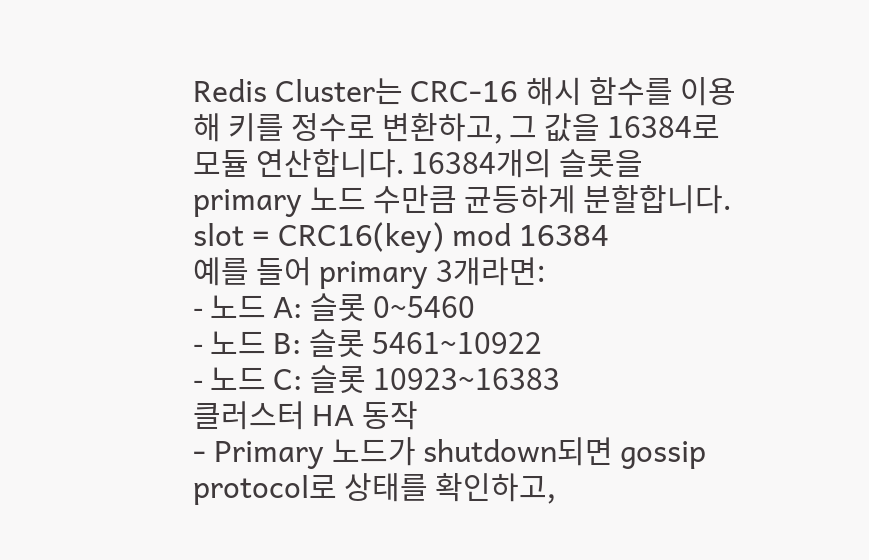Redis Cluster는 CRC-16 해시 함수를 이용해 키를 정수로 변환하고, 그 값을 16384로 모듈 연산합니다. 16384개의 슬롯을 primary 노드 수만큼 균등하게 분할합니다.
slot = CRC16(key) mod 16384
예를 들어 primary 3개라면:
- 노드 A: 슬롯 0~5460
- 노드 B: 슬롯 5461~10922
- 노드 C: 슬롯 10923~16383
클러스터 HA 동작
- Primary 노드가 shutdown되면 gossip protocol로 상태를 확인하고,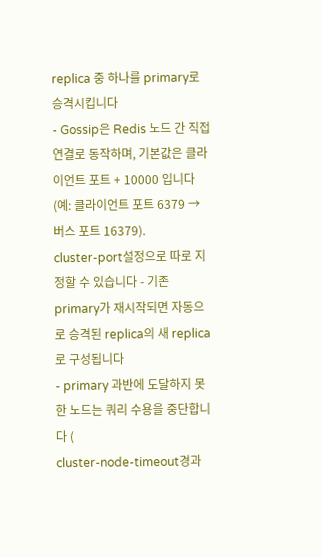replica 중 하나를 primary로 승격시킵니다
- Gossip은 Redis 노드 간 직접 연결로 동작하며, 기본값은 클라이언트 포트 + 10000 입니다 (예: 클라이언트 포트 6379 → 버스 포트 16379).
cluster-port설정으로 따로 지정할 수 있습니다 - 기존 primary가 재시작되면 자동으로 승격된 replica의 새 replica로 구성됩니다
- primary 과반에 도달하지 못한 노드는 쿼리 수용을 중단합니다 (
cluster-node-timeout경과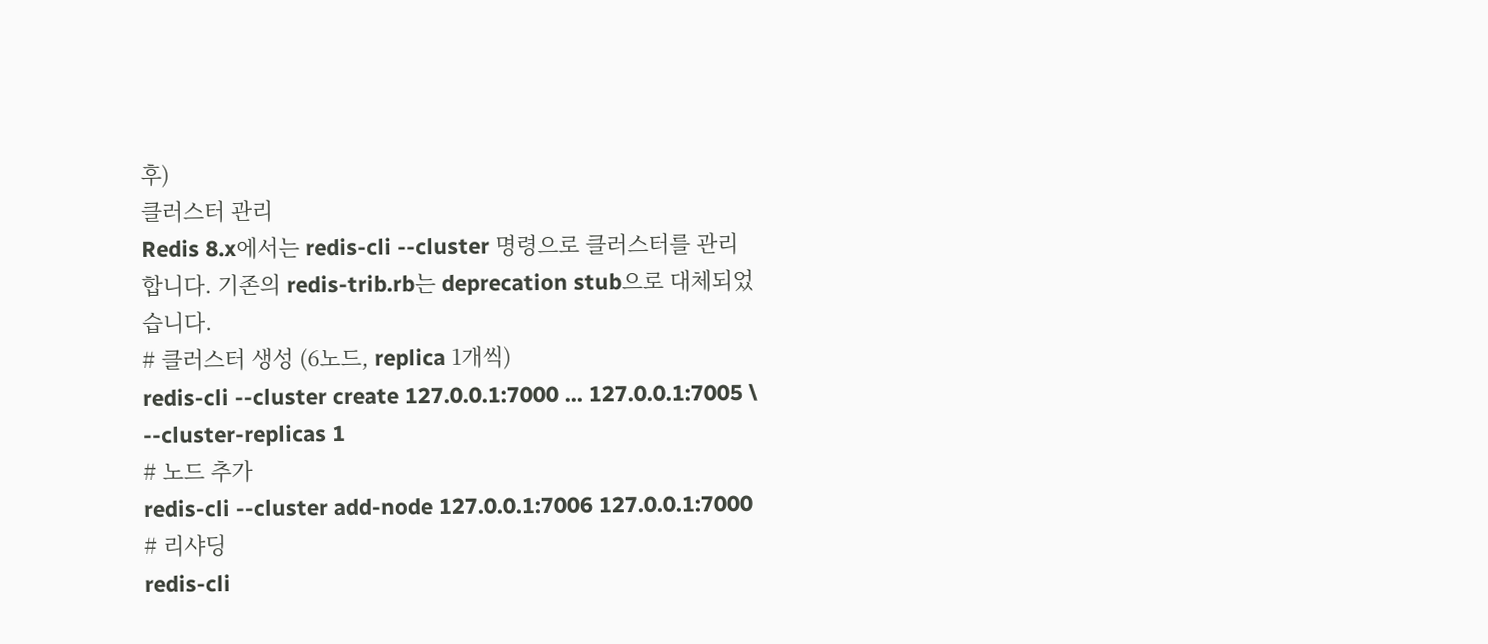후)
클러스터 관리
Redis 8.x에서는 redis-cli --cluster 명령으로 클러스터를 관리합니다. 기존의 redis-trib.rb는 deprecation stub으로 대체되었습니다.
# 클러스터 생성 (6노드, replica 1개씩)
redis-cli --cluster create 127.0.0.1:7000 ... 127.0.0.1:7005 \
--cluster-replicas 1
# 노드 추가
redis-cli --cluster add-node 127.0.0.1:7006 127.0.0.1:7000
# 리샤딩
redis-cli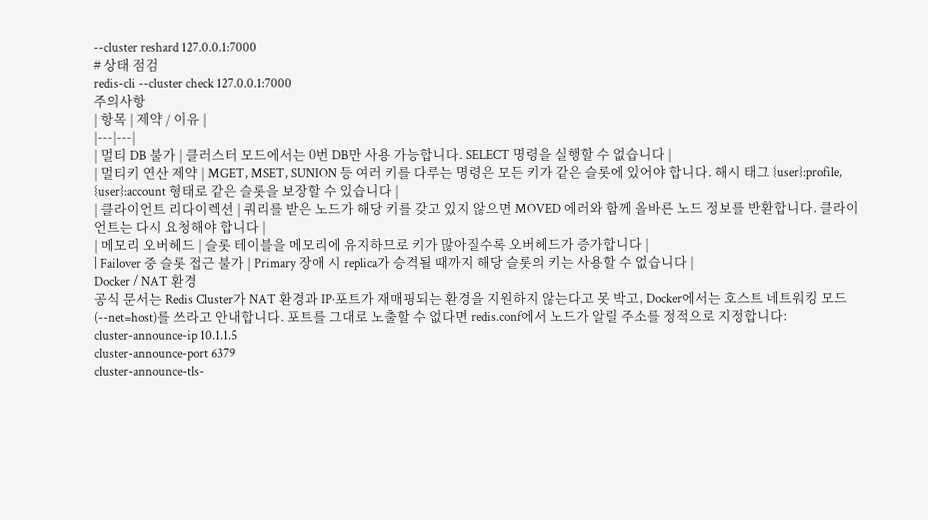--cluster reshard 127.0.0.1:7000
# 상태 점검
redis-cli --cluster check 127.0.0.1:7000
주의사항
| 항목 | 제약 / 이유 |
|---|---|
| 멀티 DB 불가 | 클러스터 모드에서는 0번 DB만 사용 가능합니다. SELECT 명령을 실행할 수 없습니다 |
| 멀티키 연산 제약 | MGET, MSET, SUNION 등 여러 키를 다루는 명령은 모든 키가 같은 슬롯에 있어야 합니다. 해시 태그 {user}:profile, {user}:account 형태로 같은 슬롯을 보장할 수 있습니다 |
| 클라이언트 리다이렉션 | 쿼리를 받은 노드가 해당 키를 갖고 있지 않으면 MOVED 에러와 함께 올바른 노드 정보를 반환합니다. 클라이언트는 다시 요청해야 합니다 |
| 메모리 오버헤드 | 슬롯 테이블을 메모리에 유지하므로 키가 많아질수록 오버헤드가 증가합니다 |
| Failover 중 슬롯 접근 불가 | Primary 장애 시 replica가 승격될 때까지 해당 슬롯의 키는 사용할 수 없습니다 |
Docker / NAT 환경
공식 문서는 Redis Cluster가 NAT 환경과 IP·포트가 재매핑되는 환경을 지원하지 않는다고 못 박고, Docker에서는 호스트 네트워킹 모드(--net=host)를 쓰라고 안내합니다. 포트를 그대로 노출할 수 없다면 redis.conf에서 노드가 알릴 주소를 정적으로 지정합니다:
cluster-announce-ip 10.1.1.5
cluster-announce-port 6379
cluster-announce-tls-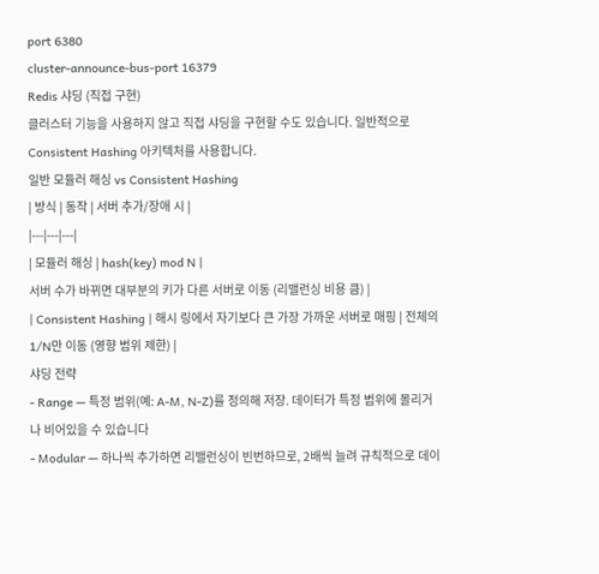port 6380
cluster-announce-bus-port 16379
Redis 샤딩 (직접 구현)
클러스터 기능을 사용하지 않고 직접 샤딩을 구현할 수도 있습니다. 일반적으로 Consistent Hashing 아키텍처를 사용합니다.
일반 모듈러 해싱 vs Consistent Hashing
| 방식 | 동작 | 서버 추가/장애 시 |
|---|---|---|
| 모듈러 해싱 | hash(key) mod N |
서버 수가 바뀌면 대부분의 키가 다른 서버로 이동 (리밸런싱 비용 큼) |
| Consistent Hashing | 해시 링에서 자기보다 큰 가장 가까운 서버로 매핑 | 전체의 1/N만 이동 (영향 범위 제한) |
샤딩 전략
- Range — 특정 범위(예: A-M, N-Z)를 정의해 저장. 데이터가 특정 범위에 몰리거나 비어있을 수 있습니다
- Modular — 하나씩 추가하면 리밸런싱이 빈번하므로, 2배씩 늘려 규칙적으로 데이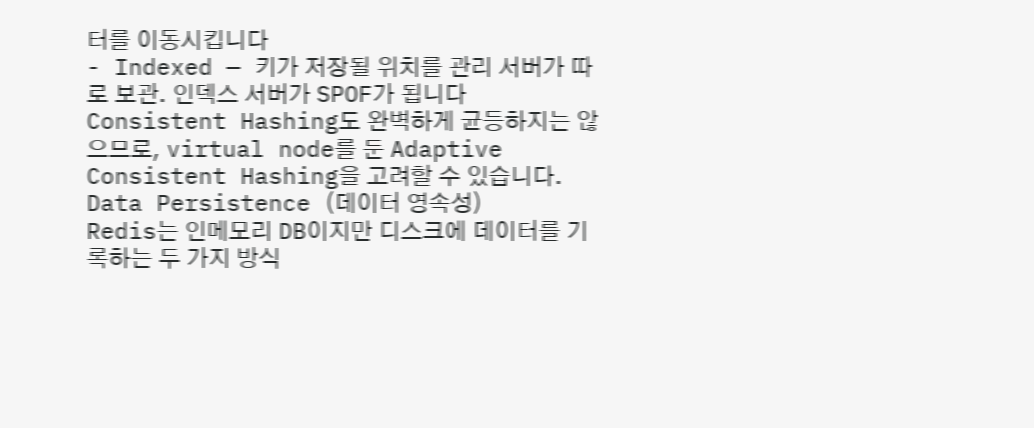터를 이동시킵니다
- Indexed — 키가 저장될 위치를 관리 서버가 따로 보관. 인덱스 서버가 SPOF가 됩니다
Consistent Hashing도 완벽하게 균등하지는 않으므로, virtual node를 둔 Adaptive Consistent Hashing을 고려할 수 있습니다.
Data Persistence (데이터 영속성)
Redis는 인메모리 DB이지만 디스크에 데이터를 기록하는 두 가지 방식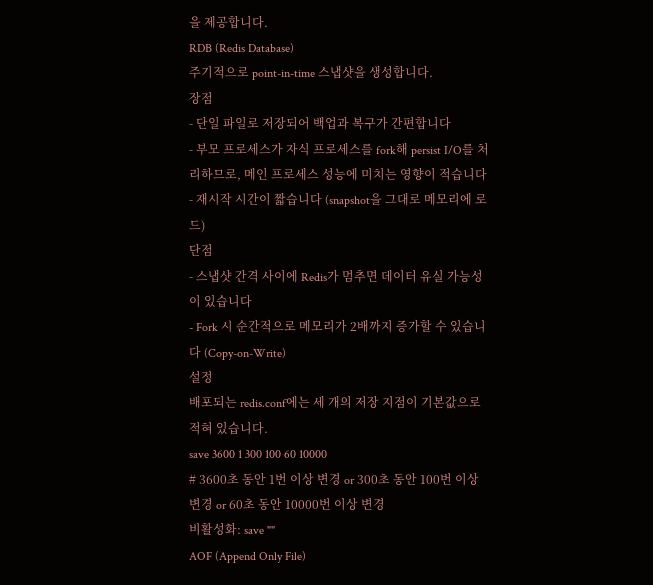을 제공합니다.
RDB (Redis Database)
주기적으로 point-in-time 스냅샷을 생성합니다.
장점
- 단일 파일로 저장되어 백업과 복구가 간편합니다
- 부모 프로세스가 자식 프로세스를 fork해 persist I/O를 처리하므로, 메인 프로세스 성능에 미치는 영향이 적습니다
- 재시작 시간이 짧습니다 (snapshot을 그대로 메모리에 로드)
단점
- 스냅샷 간격 사이에 Redis가 멈추면 데이터 유실 가능성이 있습니다
- Fork 시 순간적으로 메모리가 2배까지 증가할 수 있습니다 (Copy-on-Write)
설정
배포되는 redis.conf에는 세 개의 저장 지점이 기본값으로 적혀 있습니다.
save 3600 1 300 100 60 10000
# 3600초 동안 1번 이상 변경 or 300초 동안 100번 이상 변경 or 60초 동안 10000번 이상 변경
비활성화: save ""
AOF (Append Only File)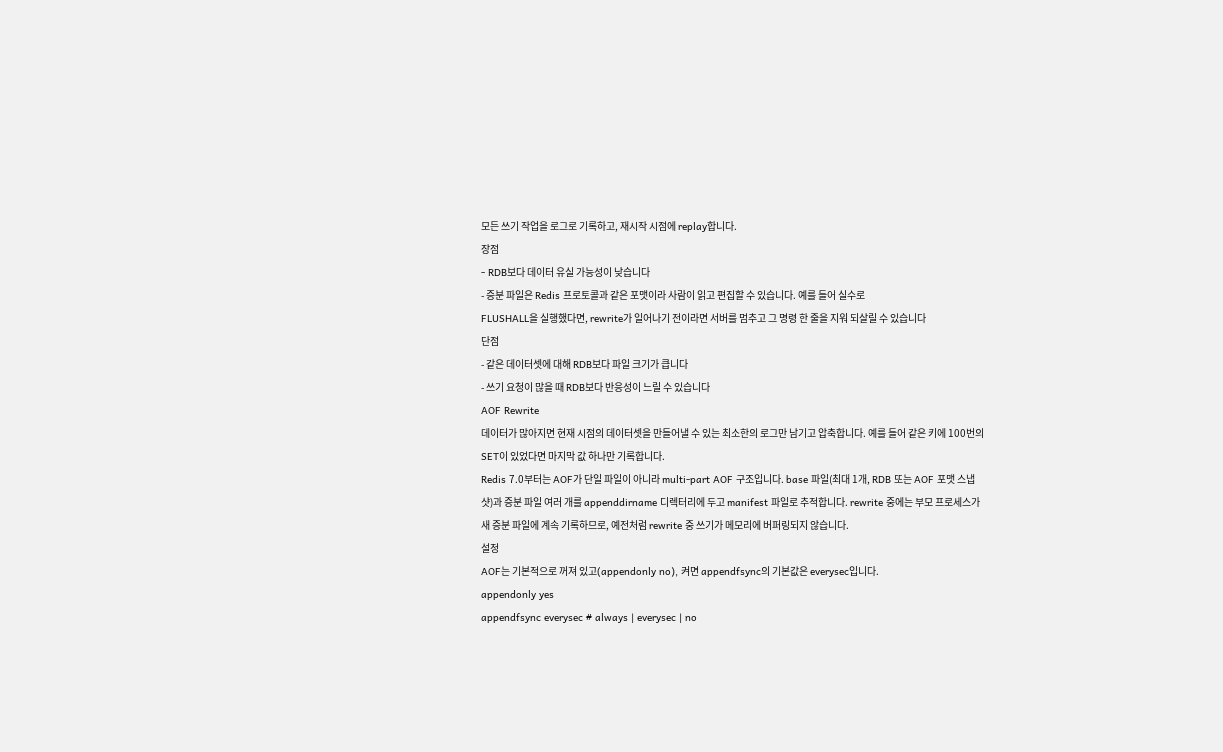모든 쓰기 작업을 로그로 기록하고, 재시작 시점에 replay합니다.
장점
- RDB보다 데이터 유실 가능성이 낮습니다
- 증분 파일은 Redis 프로토콜과 같은 포맷이라 사람이 읽고 편집할 수 있습니다. 예를 들어 실수로
FLUSHALL을 실행했다면, rewrite가 일어나기 전이라면 서버를 멈추고 그 명령 한 줄을 지워 되살릴 수 있습니다
단점
- 같은 데이터셋에 대해 RDB보다 파일 크기가 큽니다
- 쓰기 요청이 많을 때 RDB보다 반응성이 느릴 수 있습니다
AOF Rewrite
데이터가 많아지면 현재 시점의 데이터셋을 만들어낼 수 있는 최소한의 로그만 남기고 압축합니다. 예를 들어 같은 키에 100번의 SET이 있었다면 마지막 값 하나만 기록합니다.
Redis 7.0부터는 AOF가 단일 파일이 아니라 multi-part AOF 구조입니다. base 파일(최대 1개, RDB 또는 AOF 포맷 스냅샷)과 증분 파일 여러 개를 appenddirname 디렉터리에 두고 manifest 파일로 추적합니다. rewrite 중에는 부모 프로세스가 새 증분 파일에 계속 기록하므로, 예전처럼 rewrite 중 쓰기가 메모리에 버퍼링되지 않습니다.
설정
AOF는 기본적으로 꺼져 있고(appendonly no), 켜면 appendfsync의 기본값은 everysec입니다.
appendonly yes
appendfsync everysec # always | everysec | no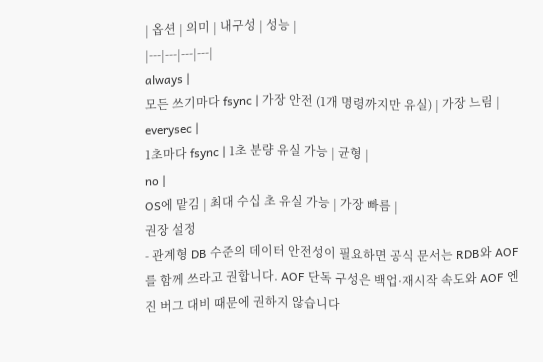| 옵션 | 의미 | 내구성 | 성능 |
|---|---|---|---|
always |
모든 쓰기마다 fsync | 가장 안전 (1개 명령까지만 유실) | 가장 느림 |
everysec |
1초마다 fsync | 1초 분량 유실 가능 | 균형 |
no |
OS에 맡김 | 최대 수십 초 유실 가능 | 가장 빠름 |
권장 설정
- 관계형 DB 수준의 데이터 안전성이 필요하면 공식 문서는 RDB와 AOF를 함께 쓰라고 권합니다. AOF 단독 구성은 백업·재시작 속도와 AOF 엔진 버그 대비 때문에 권하지 않습니다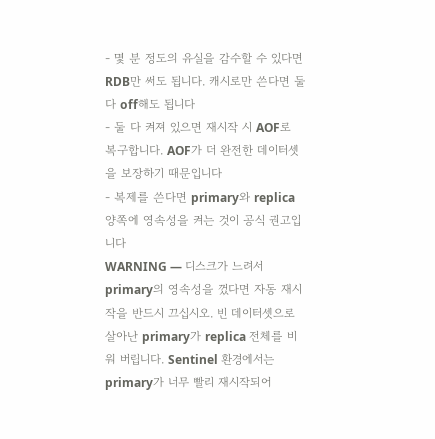- 몇 분 정도의 유실을 감수할 수 있다면 RDB만 써도 됩니다. 캐시로만 쓴다면 둘 다 off해도 됩니다
- 둘 다 켜져 있으면 재시작 시 AOF로 복구합니다. AOF가 더 완전한 데이터셋을 보장하기 때문입니다
- 복제를 쓴다면 primary와 replica 양쪽에 영속성을 켜는 것이 공식 권고입니다
WARNING — 디스크가 느려서 primary의 영속성을 껐다면 자동 재시작을 반드시 끄십시오. 빈 데이터셋으로 살아난 primary가 replica 전체를 비워 버립니다. Sentinel 환경에서는 primary가 너무 빨리 재시작되어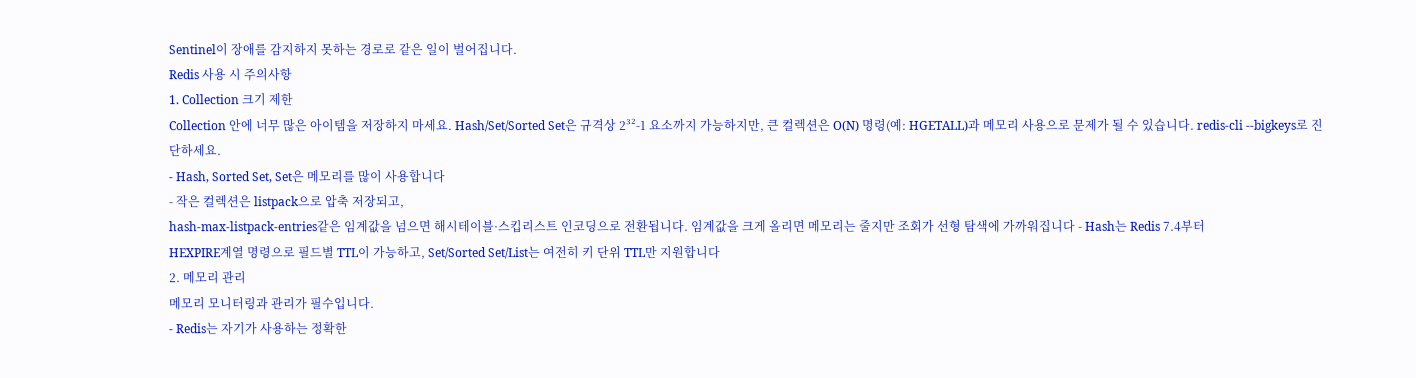Sentinel이 장애를 감지하지 못하는 경로로 같은 일이 벌어집니다.
Redis 사용 시 주의사항
1. Collection 크기 제한
Collection 안에 너무 많은 아이템을 저장하지 마세요. Hash/Set/Sorted Set은 규격상 2³²-1 요소까지 가능하지만, 큰 컬렉션은 O(N) 명령(예: HGETALL)과 메모리 사용으로 문제가 될 수 있습니다. redis-cli --bigkeys로 진단하세요.
- Hash, Sorted Set, Set은 메모리를 많이 사용합니다
- 작은 컬렉션은 listpack으로 압축 저장되고,
hash-max-listpack-entries같은 임계값을 넘으면 해시테이블·스킵리스트 인코딩으로 전환됩니다. 임계값을 크게 올리면 메모리는 줄지만 조회가 선형 탐색에 가까워집니다 - Hash는 Redis 7.4부터
HEXPIRE계열 명령으로 필드별 TTL이 가능하고, Set/Sorted Set/List는 여전히 키 단위 TTL만 지원합니다
2. 메모리 관리
메모리 모니터링과 관리가 필수입니다.
- Redis는 자기가 사용하는 정확한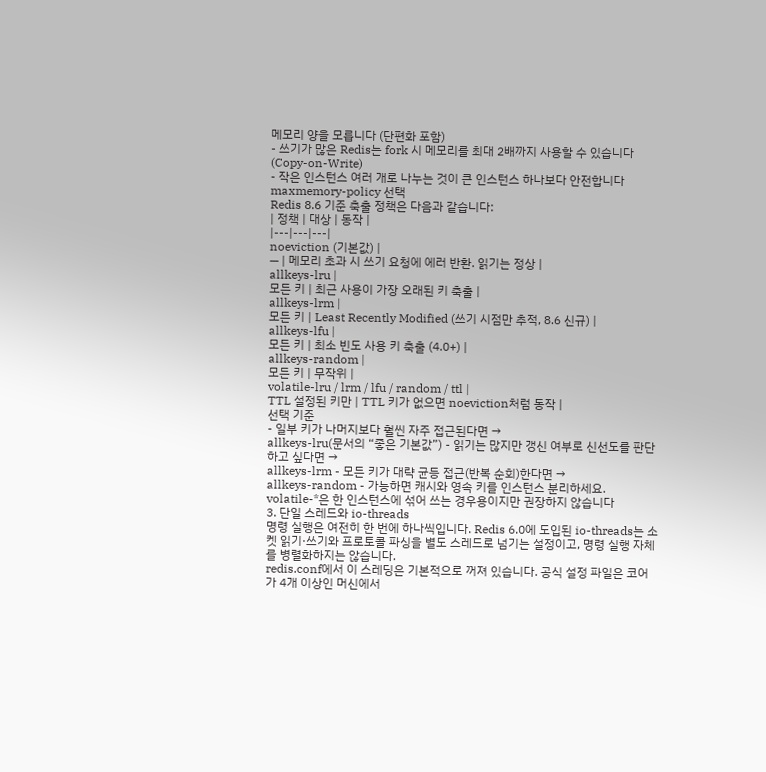메모리 양을 모릅니다 (단편화 포함)
- 쓰기가 많은 Redis는 fork 시 메모리를 최대 2배까지 사용할 수 있습니다 (Copy-on-Write)
- 작은 인스턴스 여러 개로 나누는 것이 큰 인스턴스 하나보다 안전합니다
maxmemory-policy 선택
Redis 8.6 기준 축출 정책은 다음과 같습니다:
| 정책 | 대상 | 동작 |
|---|---|---|
noeviction (기본값) |
— | 메모리 초과 시 쓰기 요청에 에러 반환. 읽기는 정상 |
allkeys-lru |
모든 키 | 최근 사용이 가장 오래된 키 축출 |
allkeys-lrm |
모든 키 | Least Recently Modified (쓰기 시점만 추적, 8.6 신규) |
allkeys-lfu |
모든 키 | 최소 빈도 사용 키 축출 (4.0+) |
allkeys-random |
모든 키 | 무작위 |
volatile-lru / lrm / lfu / random / ttl |
TTL 설정된 키만 | TTL 키가 없으면 noeviction처럼 동작 |
선택 기준
- 일부 키가 나머지보다 훨씬 자주 접근된다면 →
allkeys-lru(문서의 “좋은 기본값”) - 읽기는 많지만 갱신 여부로 신선도를 판단하고 싶다면 →
allkeys-lrm - 모든 키가 대략 균등 접근(반복 순회)한다면 →
allkeys-random - 가능하면 캐시와 영속 키를 인스턴스 분리하세요.
volatile-*은 한 인스턴스에 섞어 쓰는 경우용이지만 권장하지 않습니다
3. 단일 스레드와 io-threads
명령 실행은 여전히 한 번에 하나씩입니다. Redis 6.0에 도입된 io-threads는 소켓 읽기·쓰기와 프로토콜 파싱을 별도 스레드로 넘기는 설정이고, 명령 실행 자체를 병렬화하지는 않습니다.
redis.conf에서 이 스레딩은 기본적으로 꺼져 있습니다. 공식 설정 파일은 코어가 4개 이상인 머신에서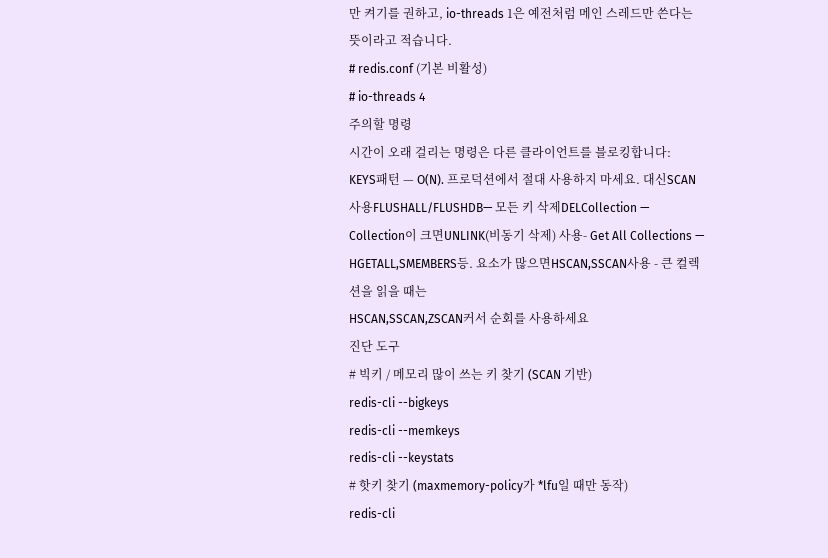만 켜기를 권하고, io-threads 1은 예전처럼 메인 스레드만 쓴다는 뜻이라고 적습니다.
# redis.conf (기본 비활성)
# io-threads 4
주의할 명령
시간이 오래 걸리는 명령은 다른 클라이언트를 블로킹합니다:
KEYS패턴 — O(N). 프로덕션에서 절대 사용하지 마세요. 대신SCAN사용FLUSHALL/FLUSHDB— 모든 키 삭제DELCollection — Collection이 크면UNLINK(비동기 삭제) 사용- Get All Collections —
HGETALL,SMEMBERS등. 요소가 많으면HSCAN,SSCAN사용 - 큰 컬렉션을 읽을 때는
HSCAN,SSCAN,ZSCAN커서 순회를 사용하세요
진단 도구
# 빅키 / 메모리 많이 쓰는 키 찾기 (SCAN 기반)
redis-cli --bigkeys
redis-cli --memkeys
redis-cli --keystats
# 핫키 찾기 (maxmemory-policy가 *lfu일 때만 동작)
redis-cli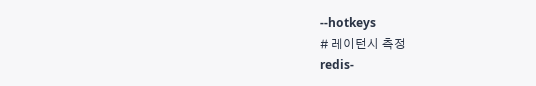--hotkeys
# 레이턴시 측정
redis-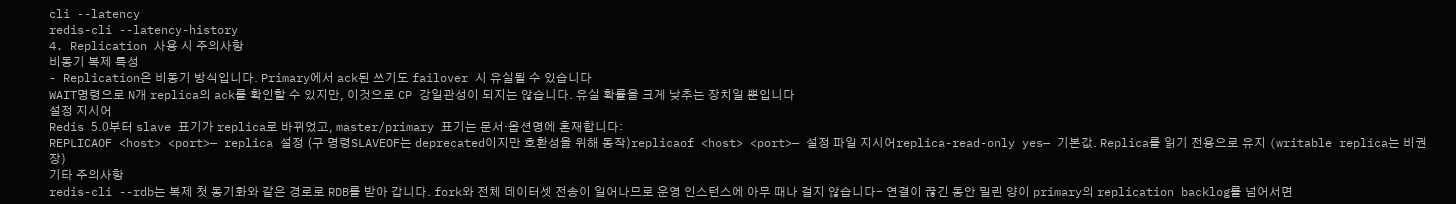cli --latency
redis-cli --latency-history
4. Replication 사용 시 주의사항
비동기 복제 특성
- Replication은 비동기 방식입니다. Primary에서 ack된 쓰기도 failover 시 유실될 수 있습니다
WAIT명령으로 N개 replica의 ack를 확인할 수 있지만, 이것으로 CP 강일관성이 되지는 않습니다. 유실 확률을 크게 낮추는 장치일 뿐입니다
설정 지시어
Redis 5.0부터 slave 표기가 replica로 바뀌었고, master/primary 표기는 문서·옵션명에 혼재합니다:
REPLICAOF <host> <port>— replica 설정 (구 명령SLAVEOF는 deprecated이지만 호환성을 위해 동작)replicaof <host> <port>— 설정 파일 지시어replica-read-only yes— 기본값. Replica를 읽기 전용으로 유지 (writable replica는 비권장)
기타 주의사항
redis-cli --rdb는 복제 첫 동기화와 같은 경로로 RDB를 받아 갑니다. fork와 전체 데이터셋 전송이 일어나므로 운영 인스턴스에 아무 때나 걸지 않습니다- 연결이 끊긴 동안 밀린 양이 primary의 replication backlog를 넘어서면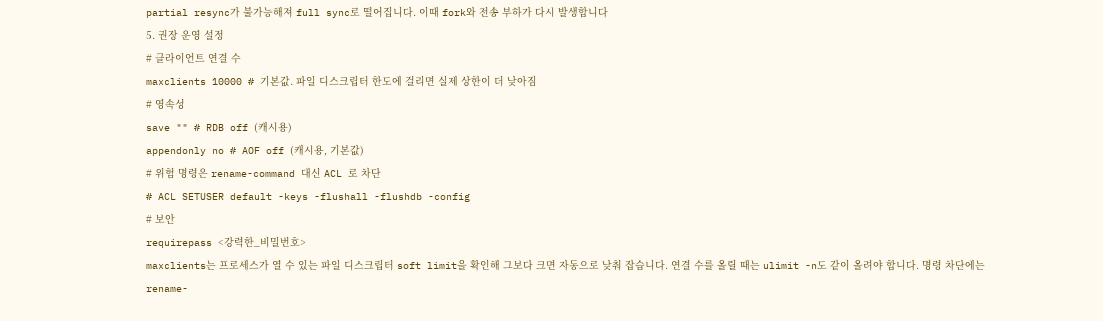partial resync가 불가능해져 full sync로 떨어집니다. 이때 fork와 전송 부하가 다시 발생합니다
5. 권장 운영 설정
# 클라이언트 연결 수
maxclients 10000 # 기본값. 파일 디스크립터 한도에 걸리면 실제 상한이 더 낮아짐
# 영속성
save "" # RDB off (캐시용)
appendonly no # AOF off (캐시용, 기본값)
# 위험 명령은 rename-command 대신 ACL 로 차단
# ACL SETUSER default -keys -flushall -flushdb -config
# 보안
requirepass <강력한_비밀번호>
maxclients는 프로세스가 열 수 있는 파일 디스크립터 soft limit을 확인해 그보다 크면 자동으로 낮춰 잡습니다. 연결 수를 올릴 때는 ulimit -n도 같이 올려야 합니다. 명령 차단에는 rename-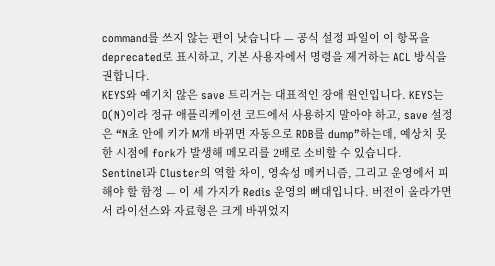command를 쓰지 않는 편이 낫습니다 — 공식 설정 파일이 이 항목을 deprecated로 표시하고, 기본 사용자에서 명령을 제거하는 ACL 방식을 권합니다.
KEYS와 예기치 않은 save 트리거는 대표적인 장애 원인입니다. KEYS는 O(N)이라 정규 애플리케이션 코드에서 사용하지 말아야 하고, save 설정은 “N초 안에 키가 M개 바뀌면 자동으로 RDB를 dump”하는데, 예상치 못한 시점에 fork가 발생해 메모리를 2배로 소비할 수 있습니다.
Sentinel과 Cluster의 역할 차이, 영속성 메커니즘, 그리고 운영에서 피해야 할 함정 — 이 세 가지가 Redis 운영의 뼈대입니다. 버전이 올라가면서 라이선스와 자료형은 크게 바뀌었지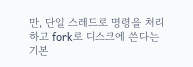만, 단일 스레드로 명령을 처리하고 fork로 디스크에 쓴다는 기본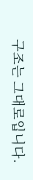구조는 그대로입니다.